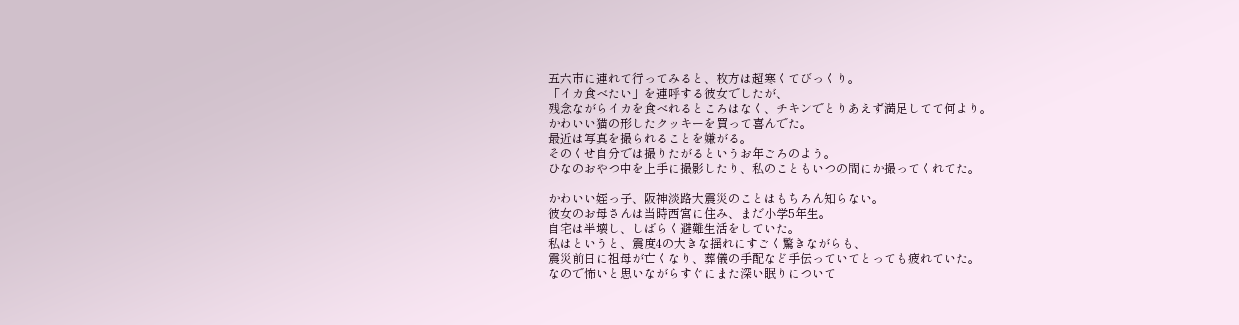五六市に連れて行ってみると、枚方は超寒くてびっくり。
「イカ食べたい」を連呼する彼女でしたが、
残念ながらイカを食べれるところはなく、チキンでとりあえず満足してて何より。
かわいい猫の形したクッキーを買って喜んでた。
最近は写真を撮られることを嫌がる。
そのくせ自分では撮りたがるというお年ごろのよう。
ひなのおやつ中を上手に撮影したり、私のこともいつの間にか撮ってくれてた。

かわいい姪っ子、阪神淡路大震災のことはもちろん知らない。
彼女のお母さんは当時西宮に住み、まだ小学5年生。
自宅は半壊し、しばらく避難生活をしていた。
私はというと、震度4の大きな揺れにすごく驚きながらも、
震災前日に祖母が亡くなり、葬儀の手配など手伝っていてとっても疲れていた。
なので怖いと思いながらすぐにまた深い眠りについて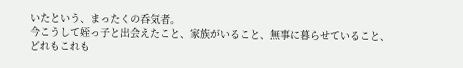いたという、まったくの呑気者。
今こうして姪っ子と出会えたこと、家族がいること、無事に暮らせていること、
どれもこれも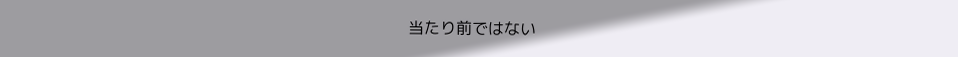当たり前ではない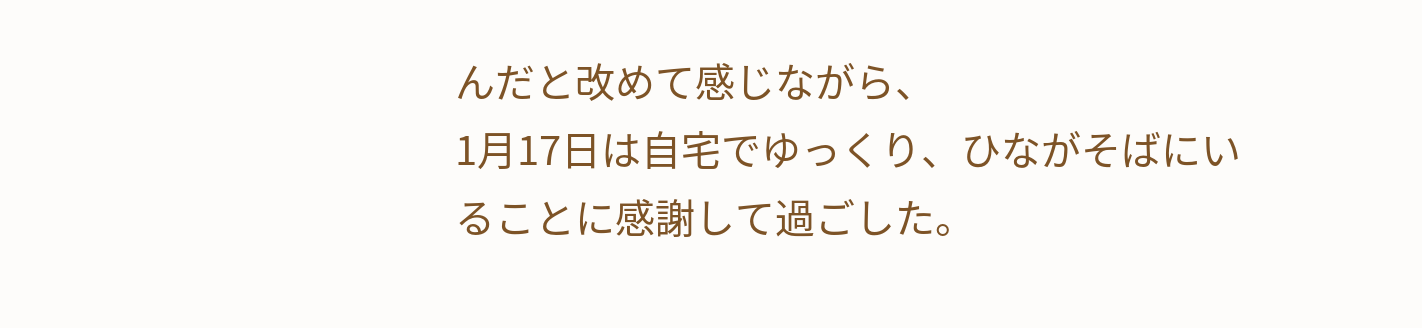んだと改めて感じながら、
1月17日は自宅でゆっくり、ひながそばにいることに感謝して過ごした。